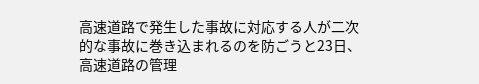高速道路で発生した事故に対応する人が二次的な事故に巻き込まれるのを防ごうと23日、高速道路の管理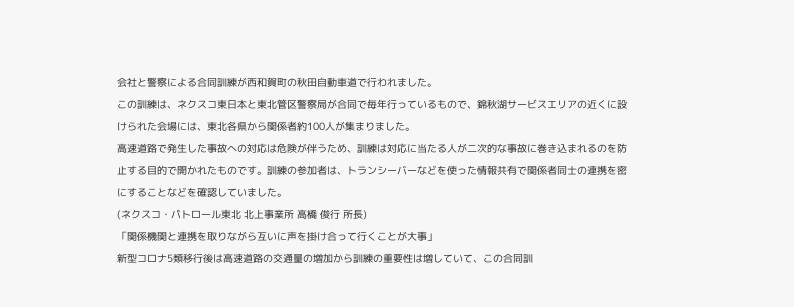会社と警察による合同訓練が西和賀町の秋田自動車道で行われました。
この訓練は、ネクスコ東日本と東北管区警察局が合同で毎年行っているもので、錦秋湖サービスエリアの近くに設けられた会場には、東北各県から関係者約100人が集まりました。
高速道路で発生した事故への対応は危険が伴うため、訓練は対応に当たる人が二次的な事故に巻き込まれるのを防止する目的で開かれたものです。訓練の参加者は、トランシーバーなどを使った情報共有で関係者同士の連携を密にすることなどを確認していました。
(ネクスコ・パトロール東北 北上事業所 高橋 俊行 所長)
「関係機関と連携を取りながら互いに声を掛け合って行くことが大事」
新型コロナ5類移行後は高速道路の交通量の増加から訓練の重要性は増していて、この合同訓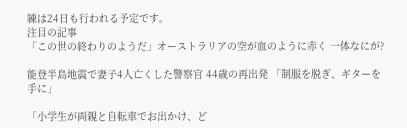練は24日も行われる予定です。
注目の記事
「この世の終わりのようだ」オーストラリアの空が血のように赤く 一体なにが?

能登半島地震で妻子4人亡くした警察官 44歳の再出発 「制服を脱ぎ、ギターを手に」

「小学生が両親と自転車でお出かけ、ど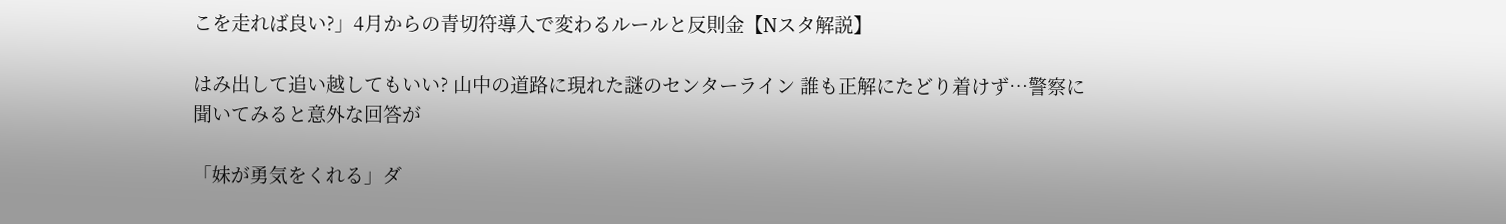こを走れば良い?」4月からの青切符導入で変わるルールと反則金【Nスタ解説】

はみ出して追い越してもいい? 山中の道路に現れた謎のセンターライン 誰も正解にたどり着けず…警察に聞いてみると意外な回答が

「妹が勇気をくれる」ダ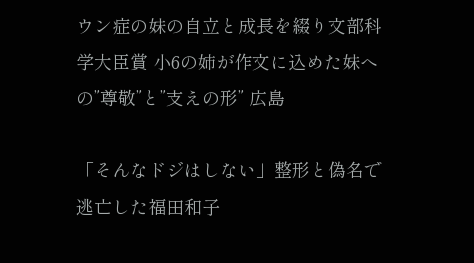ウン症の妹の自立と成長を綴り文部科学大臣賞 小6の姉が作文に込めた妹への”尊敬”と”支えの形” 広島

「そんなドジはしない」整形と偽名で逃亡した福田和子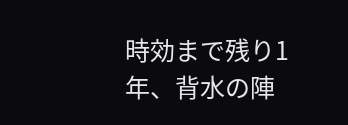時効まで残り1年、背水の陣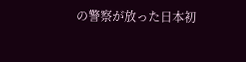の警察が放った日本初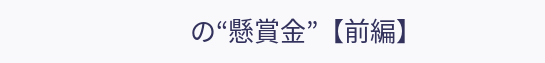の“懸賞金”【前編】